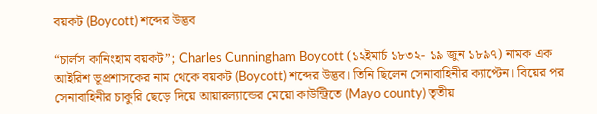বয়কট (Boycott) শব্দের উদ্ভব

“চার্লস কানিংহাম বয়কট”; Charles Cunningham Boycott (১২ইমার্চ ১৮৩২- ১৯ জুন ১৮৯৭) নামক এক আইরিশ ভূপ্রশাসকের নাম থেকে বয়কট (Boycott) শব্দের উদ্ভব। তিনি ছিলেন সেনাবাহিনীর ক্যাপ্টেন। বিয়ের পর সেনাবাহিনীর চাকুরি ছেড়ে দিয়ে আয়ারল্যান্ডের মেয়ো কাউন্ট্রিতে (Mayo county) তৃতীয়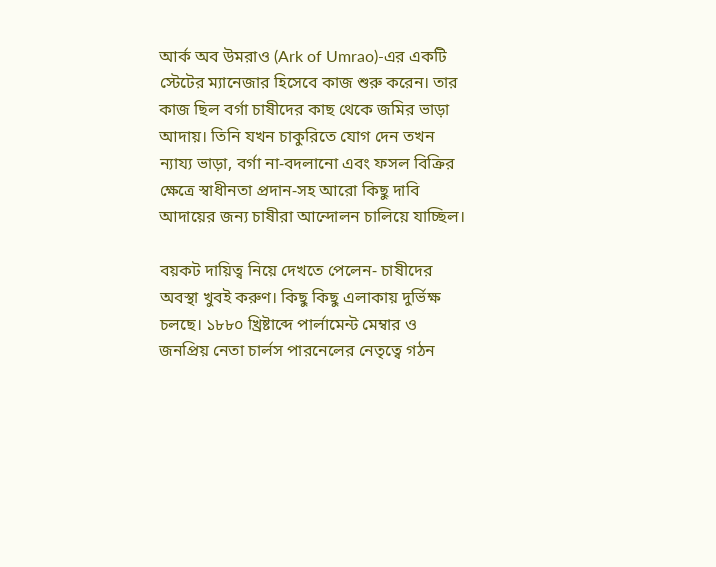আর্ক অব উমরাও (Ark of Umrao)-এর একটি স্টেটের ম্যানেজার হিসেবে কাজ শুরু করেন। তার কাজ ছিল বর্গা চাষীদের কাছ থেকে জমির ভাড়া আদায়। তিনি যখন চাকুরিতে যোগ দেন তখন ন্যায্য ভাড়া, বর্গা না-বদলানো এবং ফসল বিক্রির ক্ষেত্রে স্বাধীনতা প্রদান-সহ আরো কিছু দাবি আদায়ের জন্য চাষীরা আন্দোলন চালিয়ে যাচ্ছিল।

বয়কট দায়িত্ব নিয়ে দেখতে পেলেন- চাষীদের অবস্থা খুবই করুণ। কিছু কিছু এলাকায় দুর্ভিক্ষ চলছে। ১৮৮০ খ্রিষ্টাব্দে পার্লামেন্ট মেম্বার ও জনপ্রিয় নেতা চার্লস পারনেলের নেতৃত্বে গঠন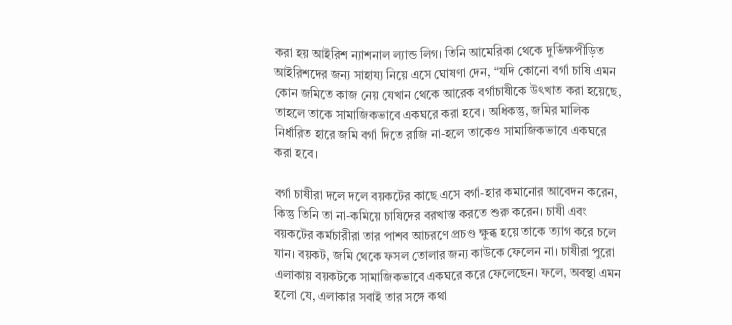করা হয় আইরিশ ন্যাশনাল ল্যান্ড লিগ। তিনি আমেরিকা থেকে দুর্ভিক্ষপীড়িত আইরিশদের জন্য সাহায্য নিয়ে এসে ঘোষণা দেন, “যদি কোনো বর্গা চাষি এমন কোন জমিতে কাজ নেয় যেখান থেকে আরেক বর্গাচাষীকে উৎখাত করা হয়েছে, তাহলে তাকে সামাজিকভাবে একঘরে করা হবে। অধিকন্তু, জমির মালিক নির্ধারিত হারে জমি বর্গা দিতে রাজি না-হলে তাকেও সামাজিকভাবে একঘরে করা হবে।

বর্গা চাষীরা দলে দলে বয়কটের কাছে এসে বর্গা-হার কমানোর আবেদন করেন, কিন্তু তিনি তা না-কমিয়ে চাষিদের বরখাস্ত করতে শুরু করেন। চাষী এবং বয়কটের কর্মচারীরা তার পাশব আচরণে প্রচণ্ড ক্ষুব্ধ হয়ে তাকে ত্যাগ করে চলে যান। বয়কট, জমি থেকে ফসল তোলার জন্য কাউকে ফেলেন না। চাষীরা পুরো এলাকায় বয়কটকে সামাজিকভাবে একঘরে করে ফেলেছেন। ফলে, অবস্থা এমন হলো যে, এলাকার সবাই তার সঙ্গে কথা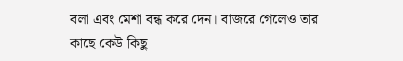বলা এবং মেশা বন্ধ করে দেন। বাজরে গেলেও তার কাছে কেউ কিছু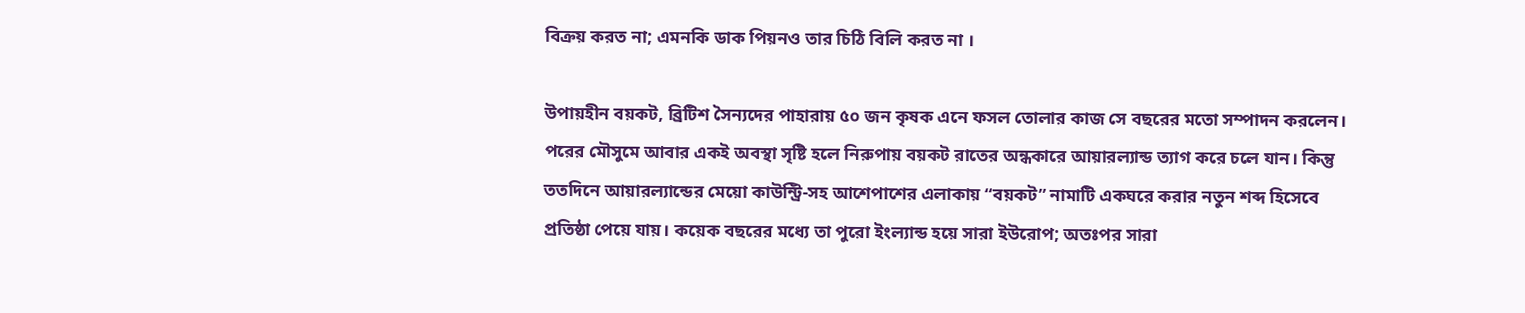বিক্রয় করত না; এমনকি ডাক পিয়নও তার চিঠি বিলি করত না ।

উপায়হীন বয়কট, ব্রিটিশ সৈন্যদের পাহারায় ৫০ জন কৃষক এনে ফসল তোলার কাজ সে বছরের মতো সম্পাদন করলেন। পরের মৌসুমে আবার একই অবস্থা সৃষ্টি হলে নিরুপায় বয়কট রাতের অন্ধকারে আয়ারল্যান্ড ত্যাগ করে চলে যান। কিন্তু ততদিনে আয়ারল্যান্ডের মেয়ো কাউন্ট্রি-সহ আশেপাশের এলাকায় “বয়কট” নামাটি একঘরে করার নতুন শব্দ হিসেবে প্রতিষ্ঠা পেয়ে যায়। কয়েক বছরের মধ্যে তা পুরো ইংল্যান্ড হয়ে সারা ইউরোপ; অতঃপর সারা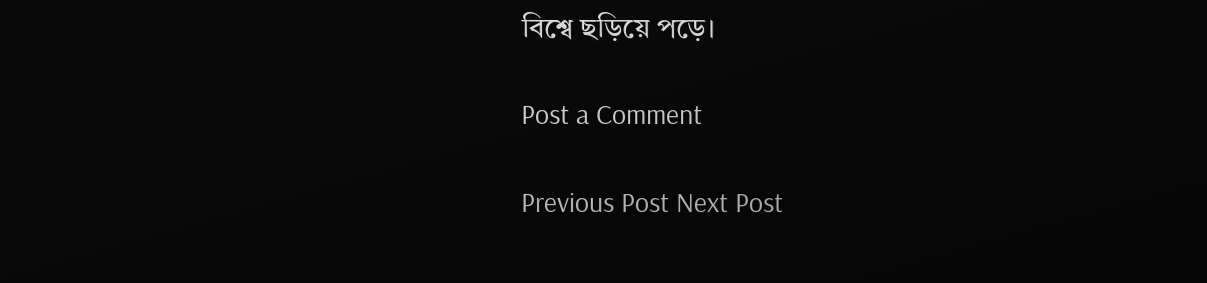বিশ্বে ছড়িয়ে পড়ে।

Post a Comment

Previous Post Next Post